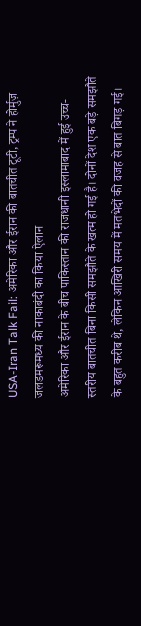USA-Iran Talk Fail: अमेरिका और ईरान की बातचीत टूटी, ट्रम्प ने होर्मुज़ जलडमरूमध्य की नाकाबंदी का किया ऐलान
अमेरिका और ईरान के बीच पाकिस्तान की राजधानी इस्लामाबाद में हुई उच्च-स्तरीय बातचीत बिना किसी समझौते के खत्म हो गई है। दोनों देश एक बड़े समझौते के बहुत करीब थे, लेकिन आखिरी समय में मतभेदों की वजह से बात बिगड़ गई।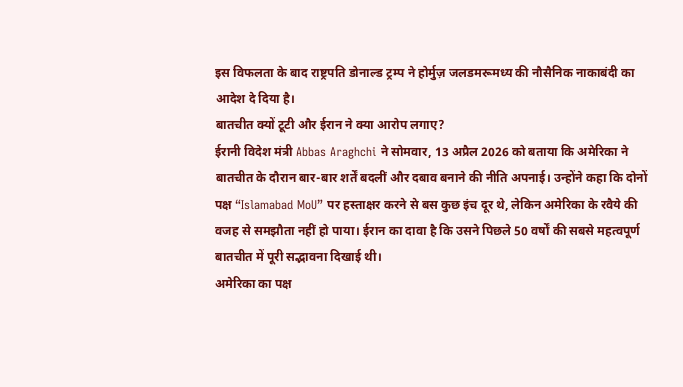इस विफलता के बाद राष्ट्रपति डोनाल्ड ट्रम्प ने होर्मुज़ जलडमरूमध्य की नौसैनिक नाकाबंदी का आदेश दे दिया है।
बातचीत क्यों टूटी और ईरान ने क्या आरोप लगाए?
ईरानी विदेश मंत्री Abbas Araghchi ने सोमवार, 13 अप्रैल 2026 को बताया कि अमेरिका ने बातचीत के दौरान बार-बार शर्तें बदलीं और दबाव बनाने की नीति अपनाई। उन्होंने कहा कि दोनों पक्ष “Islamabad MoU” पर हस्ताक्षर करने से बस कुछ इंच दूर थे, लेकिन अमेरिका के रवैये की वजह से समझौता नहीं हो पाया। ईरान का दावा है कि उसने पिछले 50 वर्षों की सबसे महत्वपूर्ण बातचीत में पूरी सद्भावना दिखाई थी।
अमेरिका का पक्ष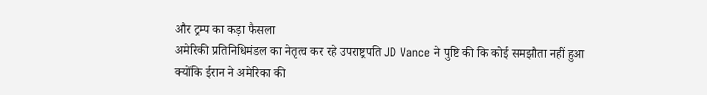और ट्रम्प का कड़ा फैसला
अमेरिकी प्रतिनिधिमंडल का नेतृत्व कर रहे उपराष्ट्रपति JD Vance ने पुष्टि की कि कोई समझौता नहीं हुआ क्योंकि ईरान ने अमेरिका की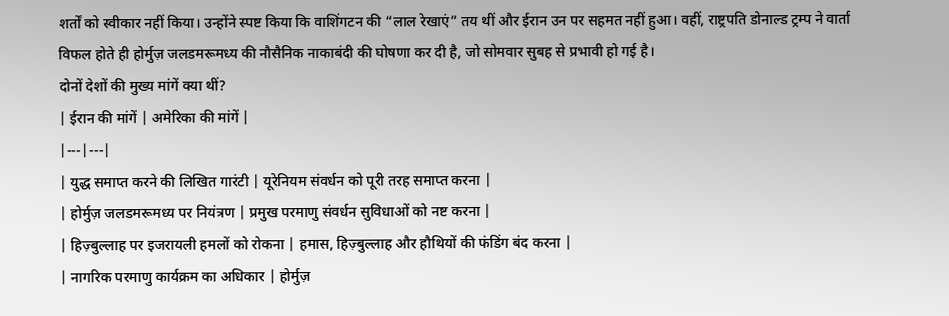शर्तों को स्वीकार नहीं किया। उन्होंने स्पष्ट किया कि वाशिंगटन की “लाल रेखाएं” तय थीं और ईरान उन पर सहमत नहीं हुआ। वहीं, राष्ट्रपति डोनाल्ड ट्रम्प ने वार्ता विफल होते ही होर्मुज़ जलडमरूमध्य की नौसैनिक नाकाबंदी की घोषणा कर दी है, जो सोमवार सुबह से प्रभावी हो गई है।
दोनों देशों की मुख्य मांगें क्या थीं?
| ईरान की मांगें | अमेरिका की मांगें |
|---|---|
| युद्ध समाप्त करने की लिखित गारंटी | यूरेनियम संवर्धन को पूरी तरह समाप्त करना |
| होर्मुज़ जलडमरूमध्य पर नियंत्रण | प्रमुख परमाणु संवर्धन सुविधाओं को नष्ट करना |
| हिज़्बुल्लाह पर इजरायली हमलों को रोकना | हमास, हिज़्बुल्लाह और हौथियों की फंडिंग बंद करना |
| नागरिक परमाणु कार्यक्रम का अधिकार | होर्मुज़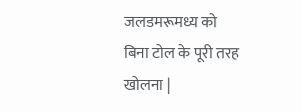जलडमरूमध्य को बिना टोल के पूरी तरह खोलना |